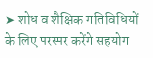➤ शोध व शैक्षिक गतिविधियों के लिए परस्पर करेंगे सहयोग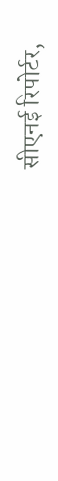सीएनई रिपोर्टर,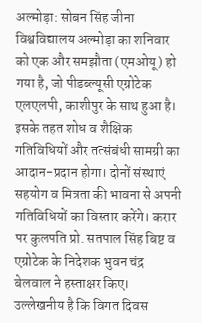अल्मोड़ा: सोबन सिंह जीना विश्वविद्यालय अल्मोड़ा का शनिवार को एक और समझौता (एमओयू) हो गया है, जो पीडब्ल्यूसी एग्रोटेक एलएलपी, काशीपुर के साथ हुआ है। इसके तहत शोध व शैक्षिक गतिविधियों और तत्संबंधी सामग्री का आदान-प्रदान होगा। दोनों संस्थाएं सहयोग व मित्रता की भावना से अपनी गतिविधियों का विस्तार करेंगे। करार पर कुलपति प्रो. सतपाल सिंह बिष्ट व एग्रोटेक के निदेशक भुवन चंद्र बेलवाल ने हस्ताक्षर किए। उल्लेखनीय है कि विगत दिवस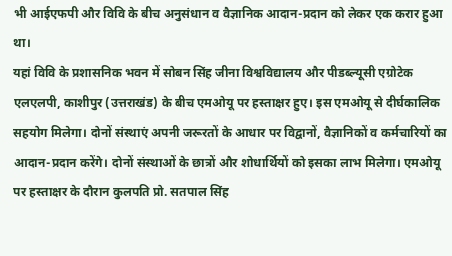भी आईएफपी और विवि के बीच अनुसंधान व वैज्ञानिक आदान-प्रदान को लेकर एक करार हुआ था।
यहां विवि के प्रशासनिक भवन में सोबन सिंह जीना विश्वविद्यालय और पीडब्ल्यूसी एग्रोटेक एलएलपी, काशीपुर (उत्तराखंड) के बीच एमओयू पर हस्ताक्षर हुए। इस एमओयू से दीर्घकालिक सहयोग मिलेगा। दोनों संस्थाएं अपनी जरूरतों के आधार पर विद्वानों, वैज्ञानिकों व कर्मचारियों का आदान-प्रदान करेंगे। दोनों संस्थाओं के छात्रों और शोधार्थियों को इसका लाभ मिलेगा। एमओयू पर हस्ताक्षर के दौरान कुलपति प्रो. सतपाल सिंह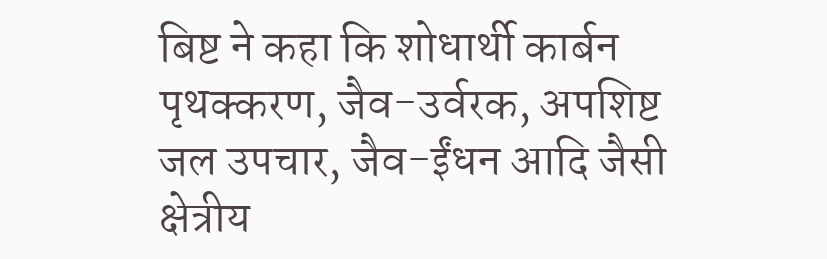बिष्ट ने कहा कि शोधार्थी कार्बन पृथक्करण, जैव-उर्वरक, अपशिष्ट जल उपचार, जैव-ईंधन आदि जैसी क्षेत्रीय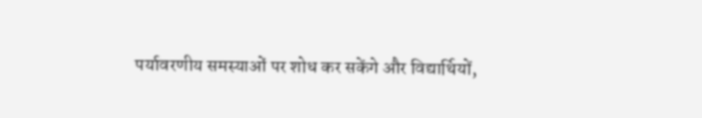पर्यावरणीय समस्याओं पर शोध कर सकेंगे और विद्यार्थियों,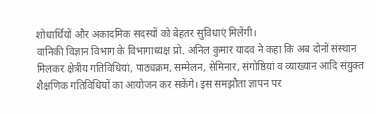शोधार्थियों और अकादमिक सदस्यों को बेहतर सुविधाएं मिलेंगी।
वानिकी विज्ञान विभाग के विभागाध्यक्ष प्रो. अनिल कुमार यादव ने कहा कि अब दोनों संस्थान मिलकर क्षेत्रीय गतिविधियां, पाठ्यक्रम, सम्मेलन, सेमिनार, संगोष्ठियां व व्याख्यान आदि संयुक्त शैक्षणिक गतिविधियों का आयोजन कर सकेंगे। इस समझौता ज्ञापन पर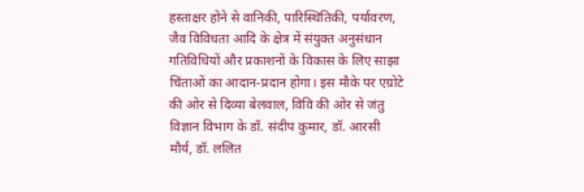हस्ताक्षर होने से वानिकी, पारिस्थितिकी, पर्यावरण, जैव विविधता आदि के क्षेत्र में संयुक्त अनुसंधान गतिविधियों और प्रकाशनों के विकास के लिए साझा चिंताओं का आदान-प्रदान होगा। इस मौके पर एग्रोटे की ओर से दिव्या बेलवाल, विवि की ओर से जंतु विज्ञान विभाग के डॉ. संदीप कुमार, डॉ. आरसी मौर्य, डॉ. ललित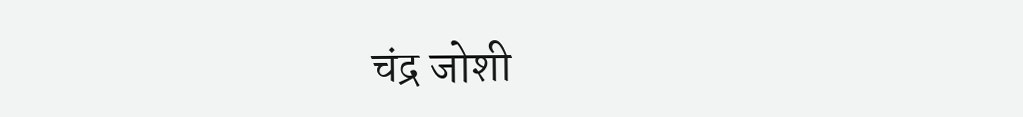चंद्र जोशी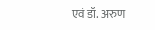एवं डॉ. अरुण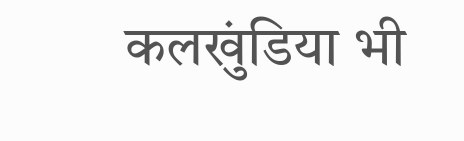कलखुंडिया भी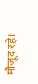मौजूद रहे।